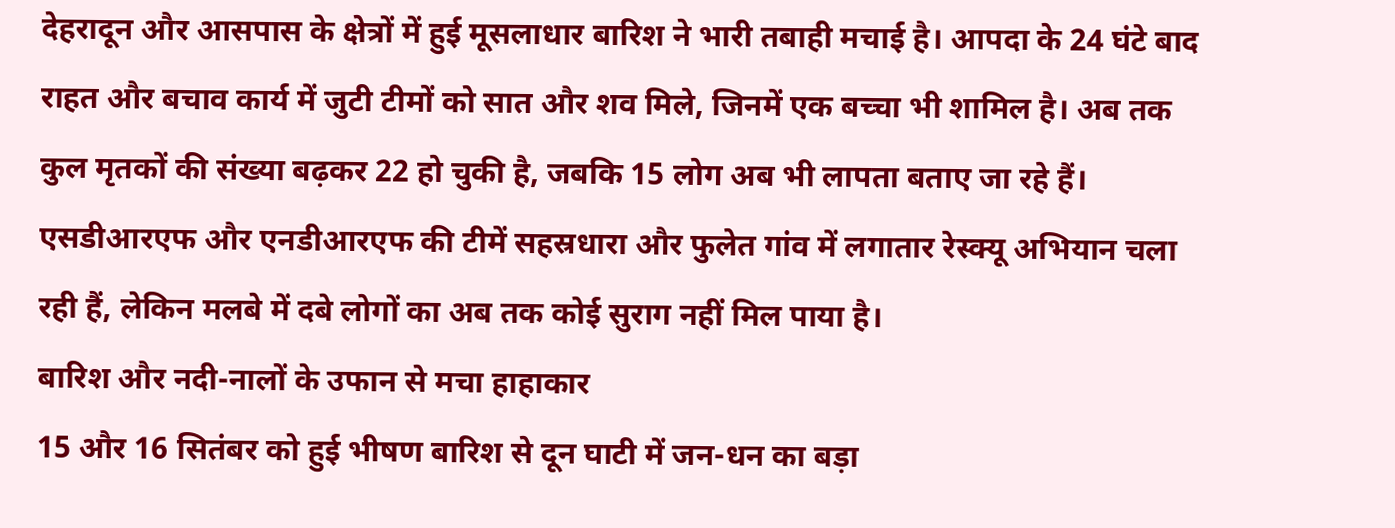देहरादून और आसपास के क्षेत्रों में हुई मूसलाधार बारिश ने भारी तबाही मचाई है। आपदा के 24 घंटे बाद राहत और बचाव कार्य में जुटी टीमों को सात और शव मिले, जिनमें एक बच्चा भी शामिल है। अब तक कुल मृतकों की संख्या बढ़कर 22 हो चुकी है, जबकि 15 लोग अब भी लापता बताए जा रहे हैं। एसडीआरएफ और एनडीआरएफ की टीमें सहस्रधारा और फुलेत गांव में लगातार रेस्क्यू अभियान चला रही हैं, लेकिन मलबे में दबे लोगों का अब तक कोई सुराग नहीं मिल पाया है।
बारिश और नदी-नालों के उफान से मचा हाहाकार
15 और 16 सितंबर को हुई भीषण बारिश से दून घाटी में जन-धन का बड़ा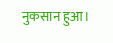नुकसान हुआ।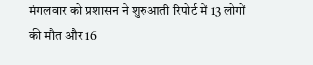मंगलवार को प्रशासन ने शुरुआती रिपोर्ट में 13 लोगों की मौत और 16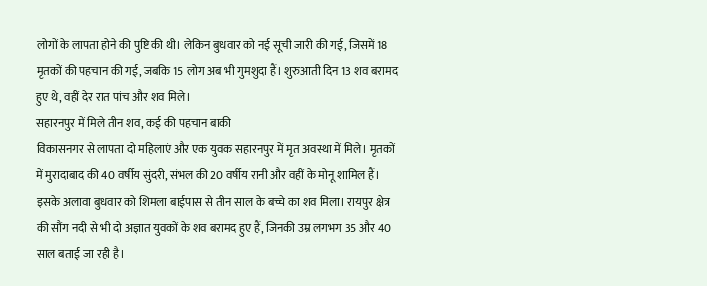लोगों के लापता होने की पुष्टि की थी। लेकिन बुधवार को नई सूची जारी की गई, जिसमें 18 मृतकों की पहचान की गई, जबकि 15 लोग अब भी गुमशुदा हैं। शुरुआती दिन 13 शव बरामद हुए थे, वहीं देर रात पांच और शव मिले।
सहारनपुर में मिले तीन शव, कई की पहचान बाकी
विकासनगर से लापता दो महिलाएं और एक युवक सहारनपुर में मृत अवस्था में मिले। मृतकों में मुरादाबाद की 40 वर्षीय सुंदरी, संभल की 20 वर्षीय रानी और वहीं के मोनू शामिल हैं। इसके अलावा बुधवार को शिमला बाईपास से तीन साल के बच्चे का शव मिला। रायपुर क्षेत्र की सौंग नदी से भी दो अज्ञात युवकों के शव बरामद हुए हैं, जिनकी उम्र लगभग 35 और 40 साल बताई जा रही है।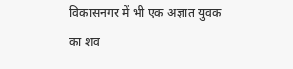विकासनगर में भी एक अज्ञात युवक का शव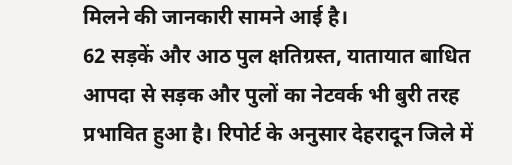मिलने की जानकारी सामने आई है।
62 सड़कें और आठ पुल क्षतिग्रस्त, यातायात बाधित
आपदा से सड़क और पुलों का नेटवर्क भी बुरी तरह प्रभावित हुआ है। रिपोर्ट के अनुसार देहरादून जिले में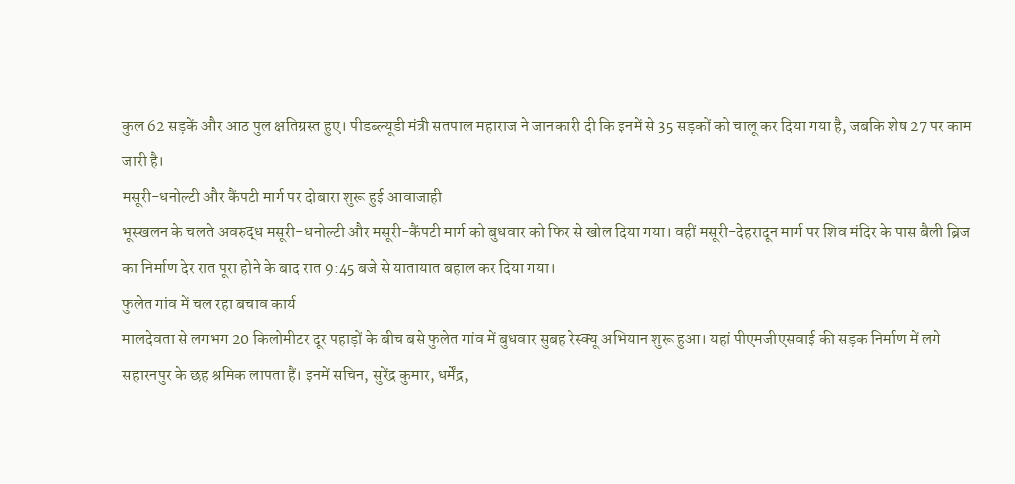कुल 62 सड़कें और आठ पुल क्षतिग्रस्त हुए। पीडब्ल्यूडी मंत्री सतपाल महाराज ने जानकारी दी कि इनमें से 35 सड़कों को चालू कर दिया गया है, जबकि शेष 27 पर काम जारी है।
मसूरी-धनोल्टी और कैंपटी मार्ग पर दोबारा शुरू हुई आवाजाही
भूस्खलन के चलते अवरुद्ध मसूरी-धनोल्टी और मसूरी-कैंपटी मार्ग को बुधवार को फिर से खोल दिया गया। वहीं मसूरी-देहरादून मार्ग पर शिव मंदिर के पास बैली ब्रिज का निर्माण देर रात पूरा होने के बाद रात 9:45 बजे से यातायात बहाल कर दिया गया।
फुलेत गांव में चल रहा बचाव कार्य
मालदेवता से लगभग 20 किलोमीटर दूर पहाड़ों के बीच बसे फुलेत गांव में बुधवार सुबह रेस्क्यू अभियान शुरू हुआ। यहां पीएमजीएसवाई की सड़क निर्माण में लगे सहारनपुर के छह श्रमिक लापता हैं। इनमें सचिन, सुरेंद्र कुमार, धर्मेंद्र,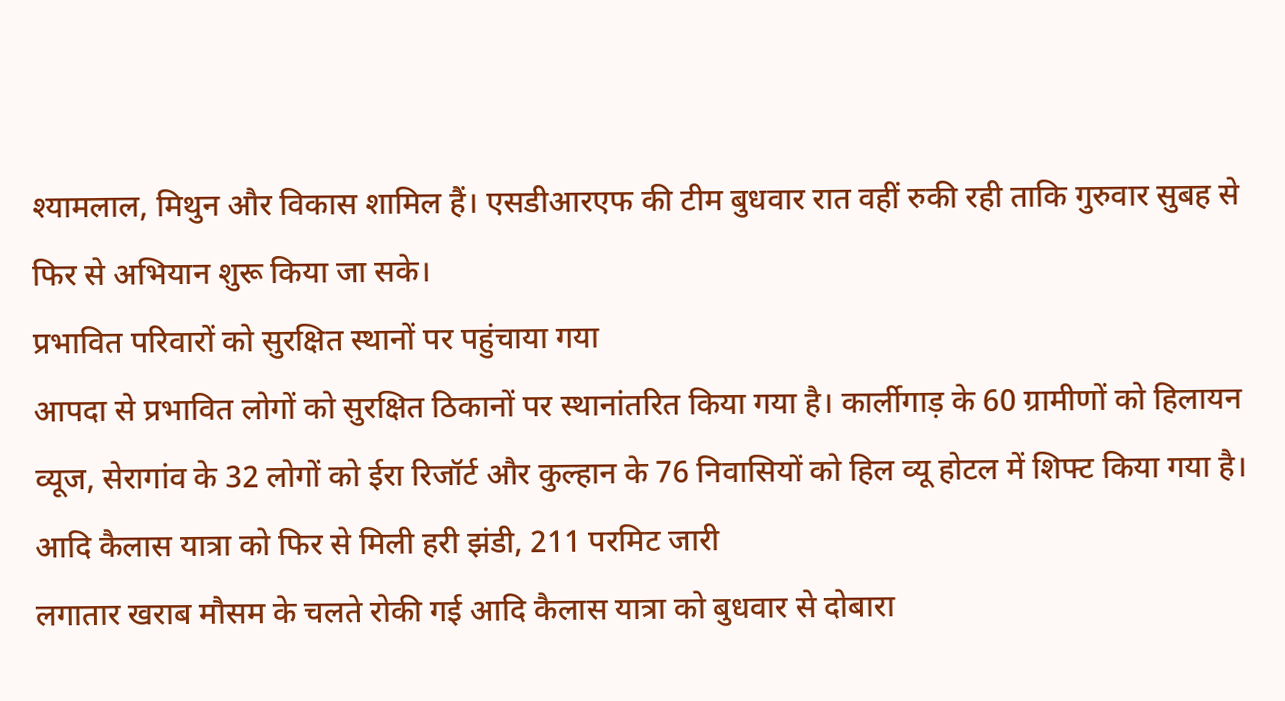श्यामलाल, मिथुन और विकास शामिल हैं। एसडीआरएफ की टीम बुधवार रात वहीं रुकी रही ताकि गुरुवार सुबह से फिर से अभियान शुरू किया जा सके।
प्रभावित परिवारों को सुरक्षित स्थानों पर पहुंचाया गया
आपदा से प्रभावित लोगों को सुरक्षित ठिकानों पर स्थानांतरित किया गया है। कार्लीगाड़ के 60 ग्रामीणों को हिलायन व्यूज, सेरागांव के 32 लोगों को ईरा रिजॉर्ट और कुल्हान के 76 निवासियों को हिल व्यू होटल में शिफ्ट किया गया है।
आदि कैलास यात्रा को फिर से मिली हरी झंडी, 211 परमिट जारी
लगातार खराब मौसम के चलते रोकी गई आदि कैलास यात्रा को बुधवार से दोबारा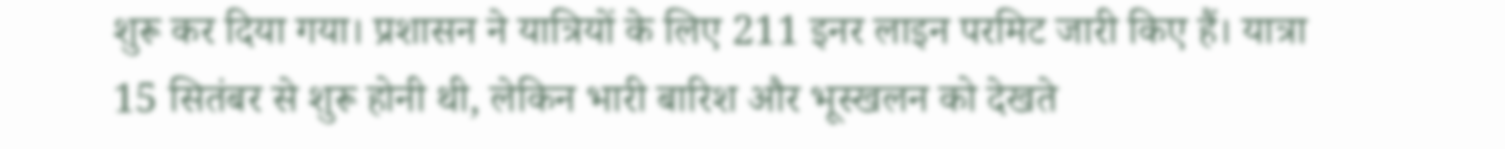शुरू कर दिया गया। प्रशासन ने यात्रियों के लिए 211 इनर लाइन परमिट जारी किए हैं। यात्रा 15 सितंबर से शुरू होनी थी, लेकिन भारी बारिश और भूस्खलन को देखते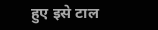हुए इसे टाल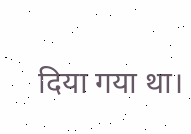दिया गया था।